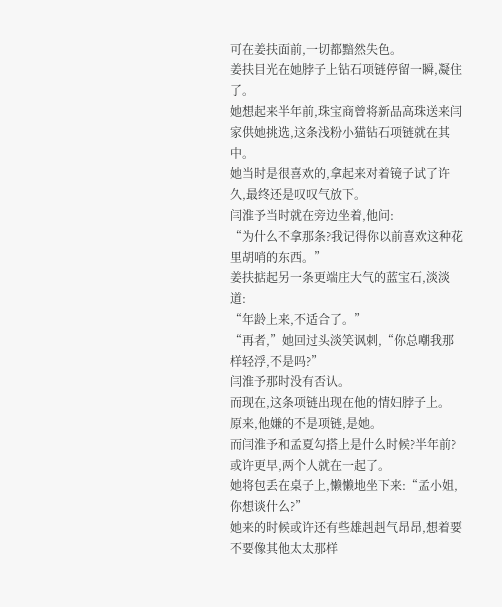可在姜扶面前,一切都黯然失色。
姜扶目光在她脖子上钻石项链停留一瞬,凝住了。
她想起来半年前,珠宝商曾将新品高珠送来闫家供她挑选,这条浅粉小猫钻石项链就在其中。
她当时是很喜欢的,拿起来对着镜子试了许久,最终还是叹叹气放下。
闫淮予当时就在旁边坐着,他问:
“为什么不拿那条?我记得你以前喜欢这种花里胡哨的东西。”
姜扶掂起另一条更端庄大气的蓝宝石,淡淡道:
“年龄上来,不适合了。”
“再者,”她回过头淡笑讽刺,“你总嘲我那样轻浮,不是吗?”
闫淮予那时没有否认。
而现在,这条项链出现在他的情妇脖子上。
原来,他嫌的不是项链,是她。
而闫淮予和孟夏勾搭上是什么时候?半年前?
或许更早,两个人就在一起了。
她将包丢在桌子上,懒懒地坐下来:“孟小姐,你想谈什么?”
她来的时候或许还有些雄赳赳气昂昂,想着要不要像其他太太那样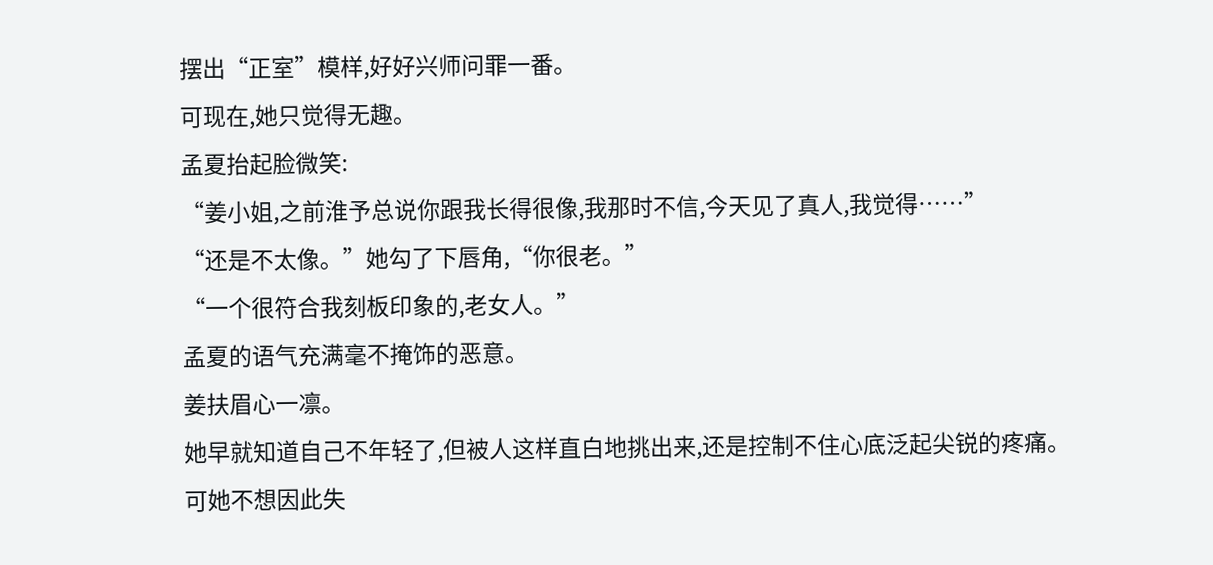摆出“正室”模样,好好兴师问罪一番。
可现在,她只觉得无趣。
孟夏抬起脸微笑:
“姜小姐,之前淮予总说你跟我长得很像,我那时不信,今天见了真人,我觉得……”
“还是不太像。”她勾了下唇角,“你很老。”
“一个很符合我刻板印象的,老女人。”
孟夏的语气充满毫不掩饰的恶意。
姜扶眉心一凛。
她早就知道自己不年轻了,但被人这样直白地挑出来,还是控制不住心底泛起尖锐的疼痛。
可她不想因此失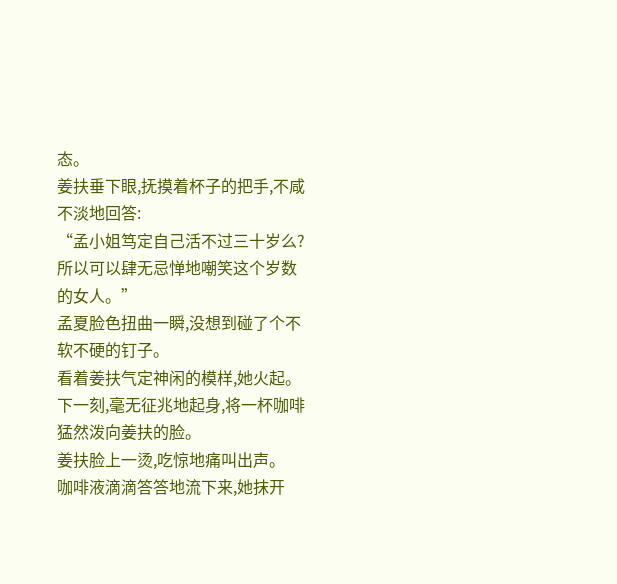态。
姜扶垂下眼,抚摸着杯子的把手,不咸不淡地回答:
“孟小姐笃定自己活不过三十岁么?所以可以肆无忌惮地嘲笑这个岁数的女人。”
孟夏脸色扭曲一瞬,没想到碰了个不软不硬的钉子。
看着姜扶气定神闲的模样,她火起。
下一刻,毫无征兆地起身,将一杯咖啡猛然泼向姜扶的脸。
姜扶脸上一烫,吃惊地痛叫出声。
咖啡液滴滴答答地流下来,她抹开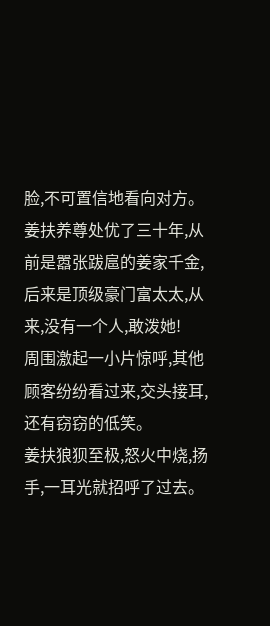脸,不可置信地看向对方。
姜扶养尊处优了三十年,从前是嚣张跋扈的姜家千金,后来是顶级豪门富太太,从来,没有一个人,敢泼她!
周围激起一小片惊呼,其他顾客纷纷看过来,交头接耳,还有窃窃的低笑。
姜扶狼狈至极,怒火中烧,扬手,一耳光就招呼了过去。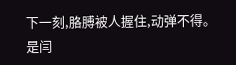下一刻,胳膊被人握住,动弹不得。
是闫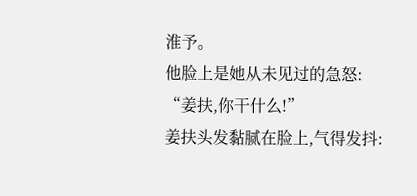淮予。
他脸上是她从未见过的急怒:
“姜扶,你干什么!”
姜扶头发黏腻在脸上,气得发抖: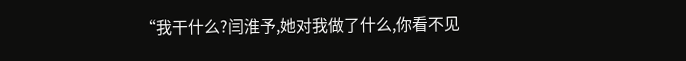“我干什么?闫淮予,她对我做了什么,你看不见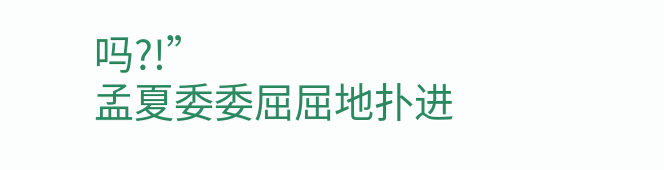吗?!”
孟夏委委屈屈地扑进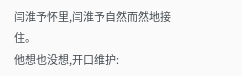闫淮予怀里,闫淮予自然而然地接住。
他想也没想,开口维护: